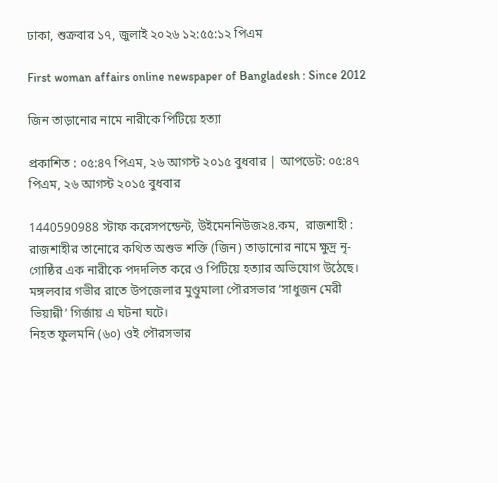ঢাকা, শুক্রবার ১৭, জুলাই ২০২৬ ১২:৫৫:১২ পিএম

First woman affairs online newspaper of Bangladesh : Since 2012

জিন তাড়ানোর নামে নারীকে পিটিয়ে হত্যা

প্রকাশিত : ০৫:৪৭ পিএম, ২৬ আগস্ট ২০১৫ বুধবার | আপডেট: ০৫:৪৭ পিএম, ২৬ আগস্ট ২০১৫ বুধবার

1440590988 স্টাফ করেসপন্ডেন্ট, উইমেননিউজ২৪.কম,  রাজশাহী : রাজশাহীর তানোরে কথিত অশুভ শক্তি (জিন) তাড়ানোর নামে ক্ষুদ্র নৃ-গোষ্ঠির এক নারীকে পদদলিত করে ও পিটিয়ে হত্যার অভিযোগ উঠেছে। মঙ্গলবার গভীর রাতে উপজেলার মুণ্ডুমালা পৌরসভার ‘সাধুজন মেরী ভিয়ান্নী’ গির্জায় এ ঘটনা ঘটে।
নিহত ফুলমনি (৬০) ওই পৌরসভার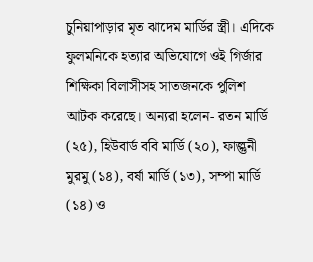চুনিয়াপাড়ার মৃত ঝাদেম মার্ডির স্ত্রী। এদিকে ফুলমনিকে হত্যার অভিযোগে ওই গির্জার শিক্ষিকা বিলাসীসহ সাতজনকে পুলিশ আটক করেছে। অন্যরা হলেন- রতন মার্ডি (২৫), হিউবার্ড ববি মার্ডি (২০), ফাল্গুনী মুরমু (১৪), বর্ষা মার্ডি (১৩), সম্পা মার্ডি (১৪) ও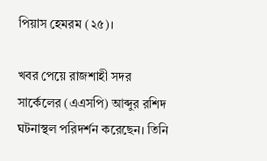পিয়াস হেমরম (২৫)।

খবর পেয়ে রাজশাহী সদর সার্কেলের (এএসপি) আব্দুর রশিদ ঘটনাস্থল পরিদর্শন করেছেন। তিনি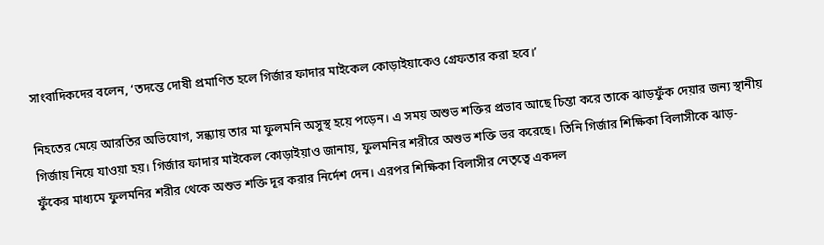সাংবাদিকদের বলেন, ‘তদন্তে দোষী প্রমাণিত হলে গির্জার ফাদার মাইকেল কোড়াইয়াকেও গ্রেফতার করা হবে।’

নিহতের মেয়ে আরতির অভিযোগ, সন্ধ্যায় তার মা ফুলমনি অসুস্থ হয়ে পড়েন। এ সময় অশুভ শক্তির প্রভাব আছে চিন্তা করে তাকে ঝাড়ফুঁক দেয়ার জন্য স্থানীয় গির্জায় নিয়ে যাওয়া হয়। গির্জার ফাদার মাইকেল কোড়াইয়াও জানায়, ফুলমনির শরীরে অশুভ শক্তি ভর করেছে। তিনি গির্জার শিক্ষিকা বিলাসীকে ঝাড়-ফুঁকের মাধ্যমে ফুলমনির শরীর থেকে অশুভ শক্তি দূর করার নির্দেশ দেন। এরপর শিক্ষিকা বিলাসীর নেতৃত্বে একদল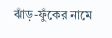ঝাঁড়-ফুঁকের নামে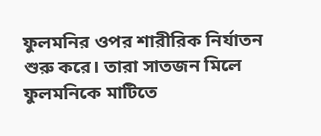ফুলমনির ওপর শারীরিক নির্যাতন শুরু করে। তারা সাতজন মিলে ফুলমনিকে মাটিতে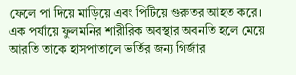ফেলে পা দিয়ে মাড়িয়ে এবং পিটিয়ে গুরুতর আহত করে। এক পর্যায়ে ফুলমনির শারীরিক অবস্থার অবনতি হলে মেয়ে আরতি তাকে হাসপাতালে ভর্তির জন্য গির্জার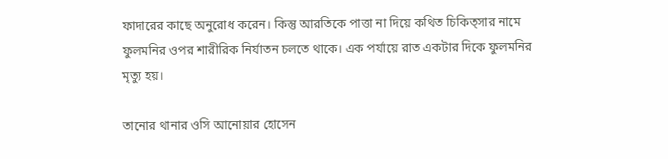ফাদারের কাছে অনুরোধ করেন। কিন্তু আরতিকে পাত্তা না দিয়ে কথিত চিকিত্সার নামে ফুলমনির ওপর শারীরিক নির্যাতন চলতে থাকে। এক পর্যায়ে রাত একটার দিকে ফুলমনির মৃত্যু হয়।

তানোর থানার ওসি আনোয়ার হোসেন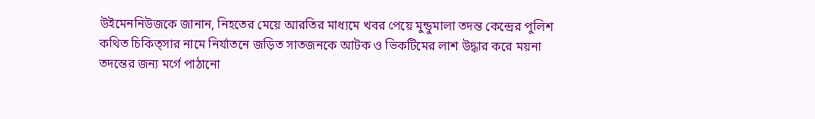উইমেননিউজকে জানান, নিহতের মেয়ে আরতির মাধ্যমে খবর পেয়ে মুন্ডুমালা তদন্ত কেন্দ্রের পুলিশ কথিত চিকিত্সার নামে নির্যাতনে জড়িত সাতজনকে আটক ও ভিকটিমের লাশ উদ্ধার করে ময়না তদন্তের জন্য মর্গে পাঠানো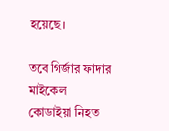হয়েছে।

তবে গির্জার ফাদার মাইকেল কোডাইয়া নিহত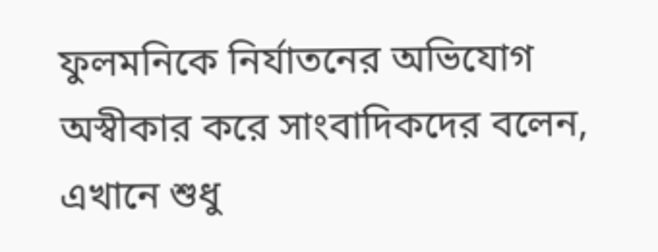ফুলমনিকে নির্যাতনের অভিযোগ অস্বীকার করে সাংবাদিকদের বলেন, এখানে শুধু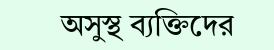অসুস্থ ব্যক্তিদের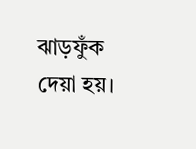ঝাড়ফুঁক দেয়া হয়।